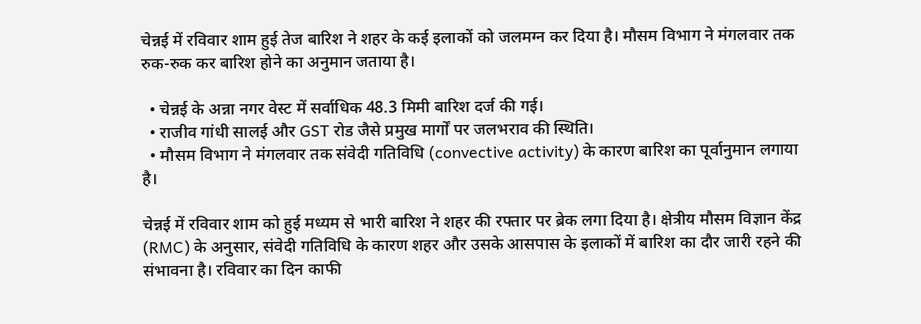चेन्नई में रविवार शाम हुई तेज बारिश ने शहर के कई इलाकों को जलमग्न कर दिया है। मौसम विभाग ने मंगलवार तक रुक-रुक कर बारिश होने का अनुमान जताया है।

  • चेन्नई के अन्ना नगर वेस्ट में सर्वाधिक 48.3 मिमी बारिश दर्ज की गई।
  • राजीव गांधी सालई और GST रोड जैसे प्रमुख मार्गों पर जलभराव की स्थिति।
  • मौसम विभाग ने मंगलवार तक संवेदी गतिविधि (convective activity) के कारण बारिश का पूर्वानुमान लगाया है।

चेन्नई में रविवार शाम को हुई मध्यम से भारी बारिश ने शहर की रफ्तार पर ब्रेक लगा दिया है। क्षेत्रीय मौसम विज्ञान केंद्र (RMC) के अनुसार, संवेदी गतिविधि के कारण शहर और उसके आसपास के इलाकों में बारिश का दौर जारी रहने की संभावना है। रविवार का दिन काफी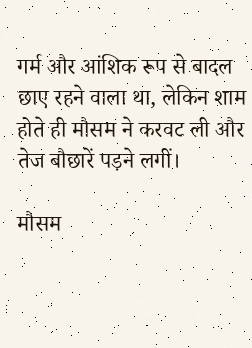गर्म और आंशिक रूप से बादल छाए रहने वाला था, लेकिन शाम होते ही मौसम ने करवट ली और तेज बौछारें पड़ने लगीं।

मौसम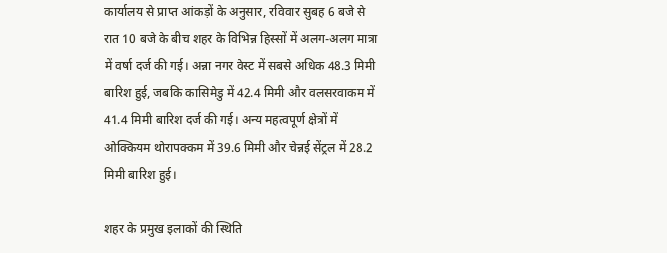कार्यालय से प्राप्त आंकड़ों के अनुसार, रविवार सुबह 6 बजे से रात 10 बजे के बीच शहर के विभिन्न हिस्सों में अलग-अलग मात्रा में वर्षा दर्ज की गई। अन्ना नगर वेस्ट में सबसे अधिक 48.3 मिमी बारिश हुई, जबकि कासिमेडु में 42.4 मिमी और वलसरवाकम में 41.4 मिमी बारिश दर्ज की गई। अन्य महत्वपूर्ण क्षेत्रों में ओक्कियम थोरापक्कम में 39.6 मिमी और चेन्नई सेंट्रल में 28.2 मिमी बारिश हुई।

शहर के प्रमुख इलाकों की स्थिति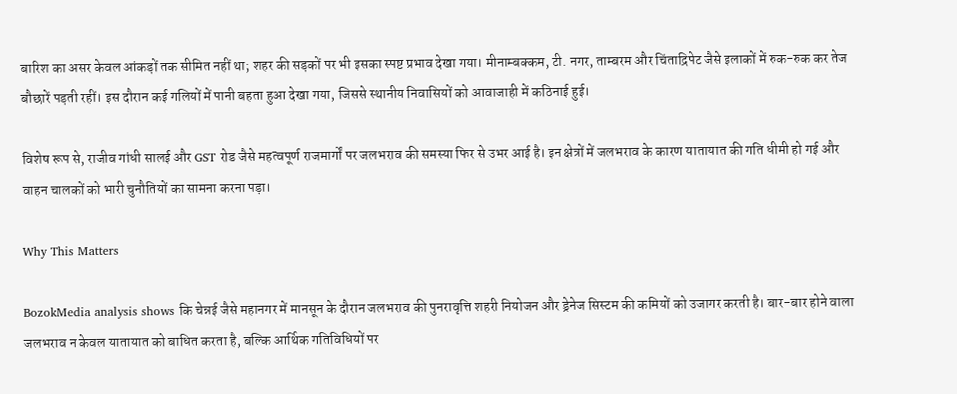बारिश का असर केवल आंकड़ों तक सीमित नहीं था; शहर की सड़कों पर भी इसका स्पष्ट प्रभाव देखा गया। मीनाम्बक्कम, टी. नगर, ताम्बरम और चिंताद्रिपेट जैसे इलाकों में रुक-रुक कर तेज बौछारें पड़ती रहीं। इस दौरान कई गलियों में पानी बहता हुआ देखा गया, जिससे स्थानीय निवासियों को आवाजाही में कठिनाई हुई।

विशेष रूप से, राजीव गांधी सालई और GST रोड जैसे महत्वपूर्ण राजमार्गों पर जलभराव की समस्या फिर से उभर आई है। इन क्षेत्रों में जलभराव के कारण यातायात की गति धीमी हो गई और वाहन चालकों को भारी चुनौतियों का सामना करना पड़ा।

Why This Matters

BozokMedia analysis shows कि चेन्नई जैसे महानगर में मानसून के दौरान जलभराव की पुनरावृत्ति शहरी नियोजन और ड्रेनेज सिस्टम की कमियों को उजागर करती है। बार-बार होने वाला जलभराव न केवल यातायात को बाधित करता है, बल्कि आर्थिक गतिविधियों पर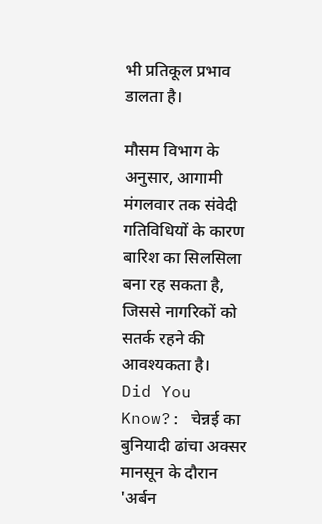भी प्रतिकूल प्रभाव डालता है।

मौसम विभाग के अनुसार, आगामी मंगलवार तक संवेदी गतिविधियों के कारण बारिश का सिलसिला बना रह सकता है, जिससे नागरिकों को सतर्क रहने की आवश्यकता है।
Did You Know?: चेन्नई का बुनियादी ढांचा अक्सर मानसून के दौरान 'अर्बन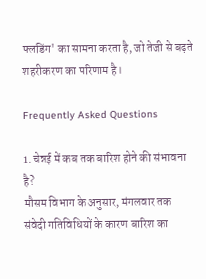फ्लडिंग' का सामना करता है, जो तेजी से बढ़ते शहरीकरण का परिणाम है।

Frequently Asked Questions

1. चेन्नई में कब तक बारिश होने की संभावना है?
मौसम विभाग के अनुसार, मंगलवार तक संवेदी गतिविधियों के कारण बारिश का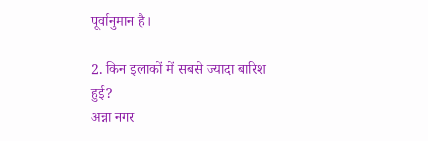पूर्वानुमान है।

2. किन इलाकों में सबसे ज्यादा बारिश हुई?
अन्ना नगर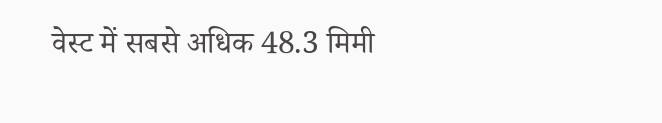वेस्ट में सबसे अधिक 48.3 मिमी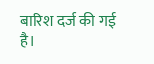बारिश दर्ज की गई है।